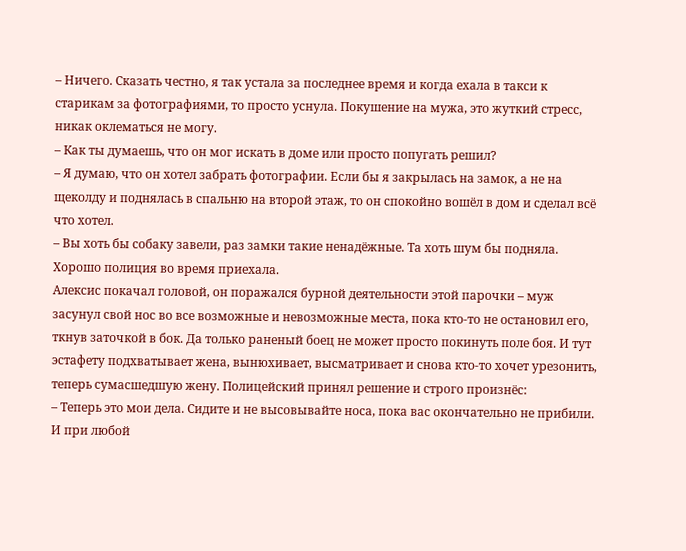– Ничего. Сказать честно, я так устала за последнее время и когда ехала в такси к старикам за фотографиями, то просто уснула. Покушение на мужа, это жуткий стресс, никак оклематься не могу.
– Как ты думаешь, что он мог искать в доме или просто попугать решил?
– Я думаю, что он хотел забрать фотографии. Если бы я закрылась на замок, а не на щеколду и поднялась в спальню на второй этаж, то он спокойно вошёл в дом и сделал всё что хотел.
– Вы хоть бы собаку завели, раз замки такие ненадёжные. Та хоть шум бы подняла. Хорошо полиция во время приехала.
Алексис покачал головой, он поражался бурной деятельности этой парочки – муж засунул свой нос во все возможные и невозможные места, пока кто-то не остановил его, ткнув заточкой в бок. Да только раненый боец не может просто покинуть поле боя. И тут эстафету подхватывает жена, вынюхивает, высматривает и снова кто-то хочет урезонить, теперь сумасшедшую жену. Полицейский принял решение и строго произнёс:
– Теперь это мои дела. Сидите и не высовывайте носа, пока вас окончательно не прибили. И при любой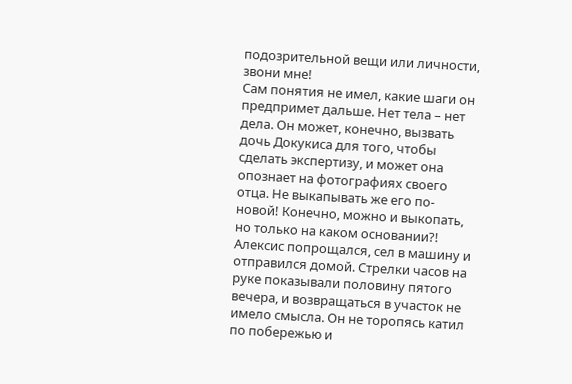подозрительной вещи или личности, звони мне!
Сам понятия не имел, какие шаги он предпримет дальше. Нет тела – нет дела. Он может, конечно, вызвать дочь Докукиса для того, чтобы сделать экспертизу, и может она опознает на фотографиях своего отца. Не выкапывать же его по-новой! Конечно, можно и выкопать, но только на каком основании?!
Алексис попрощался, сел в машину и отправился домой. Стрелки часов на руке показывали половину пятого вечера, и возвращаться в участок не имело смысла. Он не торопясь катил по побережью и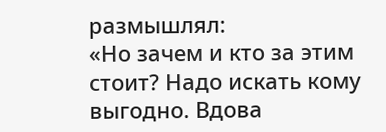размышлял:
«Но зачем и кто за этим стоит? Надо искать кому выгодно. Вдова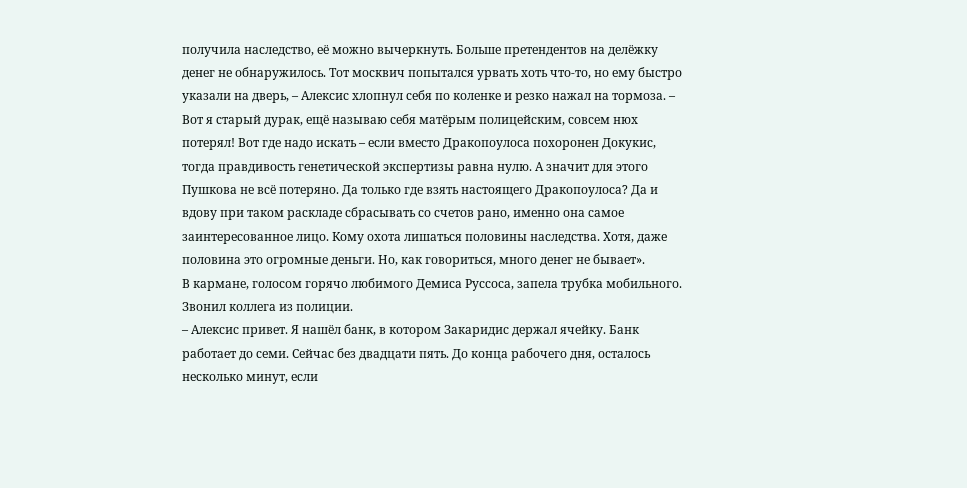получила наследство, её можно вычеркнуть. Больше претендентов на делёжку денег не обнаружилось. Тот москвич попытался урвать хоть что-то, но ему быстро указали на дверь, – Алексис хлопнул себя по коленке и резко нажал на тормоза. – Вот я старый дурак, ещё называю себя матёрым полицейским, совсем нюх потерял! Вот где надо искать – если вместо Дракопоулоса похоронен Докукис, тогда правдивость генетической экспертизы равна нулю. А значит для этого Пушкова не всё потеряно. Да только где взять настоящего Дракопоулоса? Да и вдову при таком раскладе сбрасывать со счетов рано, именно она самое заинтересованное лицо. Кому охота лишаться половины наследства. Хотя, даже половина это огромные деньги. Но, как говориться, много денег не бывает».
В кармане, голосом горячо любимого Демиса Руссоса, запела трубка мобильного. Звонил коллега из полиции.
– Алексис привет. Я нашёл банк, в котором Закаридис держал ячейку. Банк работает до семи. Сейчас без двадцати пять. До конца рабочего дня, осталось несколько минут, если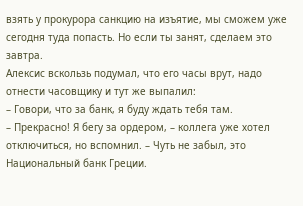взять у прокурора санкцию на изъятие, мы сможем уже сегодня туда попасть. Но если ты занят, сделаем это завтра.
Алексис вскользь подумал, что его часы врут, надо отнести часовщику и тут же выпалил:
– Говори, что за банк, я буду ждать тебя там.
– Прекрасно! Я бегу за ордером, – коллега уже хотел отключиться, но вспомнил. – Чуть не забыл, это Национальный банк Греции.